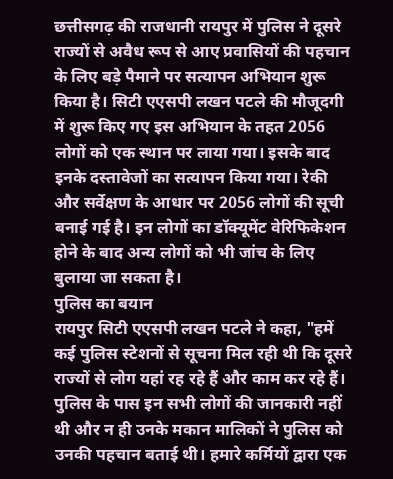छत्तीसगढ़ की राजधानी रायपुर में पुलिस ने दूसरे राज्यों से अवैध रूप से आए प्रवासियों की पहचान के लिए बड़े पैमाने पर सत्यापन अभियान शुरू किया है। सिटी एएसपी लखन पटले की मौजूदगी में शुरू किए गए इस अभियान के तहत 2056 लोगों को एक स्थान पर लाया गया। इसके बाद इनके दस्तावेजों का सत्यापन किया गया। रेकी और सर्वेक्षण के आधार पर 2056 लोगों की सूची बनाई गई है। इन लोगों का डॉक्यूमेंट वेरिफिकेशन होने के बाद अन्य लोगों को भी जांच के लिए बुलाया जा सकता है।
पुलिस का बयान
रायपुर सिटी एएसपी लखन पटले ने कहा, "हमें कई पुलिस स्टेशनों से सूचना मिल रही थी कि दूसरे राज्यों से लोग यहां रह रहे हैं और काम कर रहे हैं। पुलिस के पास इन सभी लोगों की जानकारी नहीं थी और न ही उनके मकान मालिकों ने पुलिस को उनकी पहचान बताई थी। हमारे कर्मियों द्वारा एक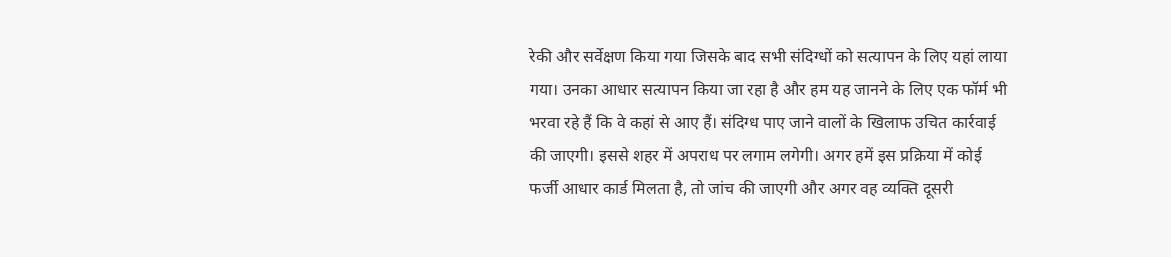रेकी और सर्वेक्षण किया गया जिसके बाद सभी संदिग्धों को सत्यापन के लिए यहां लाया गया। उनका आधार सत्यापन किया जा रहा है और हम यह जानने के लिए एक फॉर्म भी भरवा रहे हैं कि वे कहां से आए हैं। संदिग्ध पाए जाने वालों के खिलाफ उचित कार्रवाई की जाएगी। इससे शहर में अपराध पर लगाम लगेगी। अगर हमें इस प्रक्रिया में कोई फर्जी आधार कार्ड मिलता है, तो जांच की जाएगी और अगर वह व्यक्ति दूसरी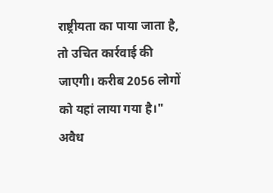राष्ट्रीयता का पाया जाता है, तो उचित कार्रवाई की जाएगी। करीब 2056 लोगों को यहां लाया गया है।"
अवैध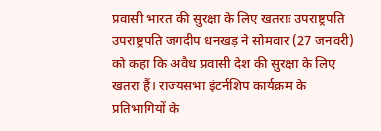प्रवासी भारत की सुरक्षा के लिए खतराः उपराष्ट्रपति
उपराष्ट्रपति जगदीप धनखड़ ने सोमवार (27 जनवरी) को कहा कि अवैध प्रवासी देश की सुरक्षा के लिए खतरा हैं। राज्यसभा इंटर्नशिप कार्यक्रम के प्रतिभागियों के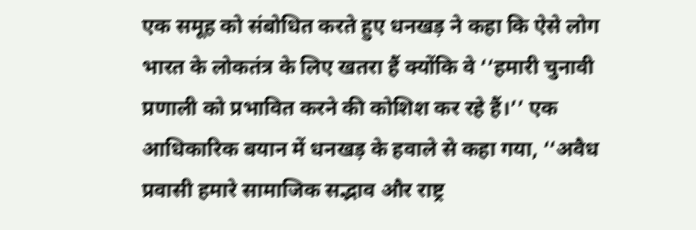एक समूह को संबोधित करते हुए धनखड़ ने कहा कि ऐसे लोग भारत के लोकतंत्र के लिए खतरा हैं क्योंकि वे ‘‘हमारी चुनावी प्रणाली को प्रभावित करने की कोशिश कर रहे हैं।’’ एक आधिकारिक बयान में धनखड़ के हवाले से कहा गया, ‘‘अवैध प्रवासी हमारे सामाजिक सद्भाव और राष्ट्र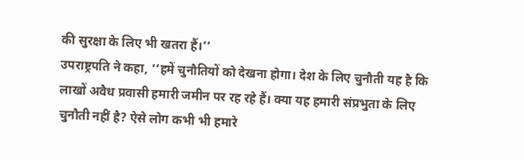की सुरक्षा के लिए भी खतरा हैं।’’
उपराष्ट्रपति ने कहा, ‘‘हमें चुनौतियों को देखना होगा। देश के लिए चुनौती यह है कि लाखों अवैध प्रवासी हमारी जमीन पर रह रहे हैं। क्या यह हमारी संप्रभुता के लिए चुनौती नहीं है? ऐसे लोग कभी भी हमारे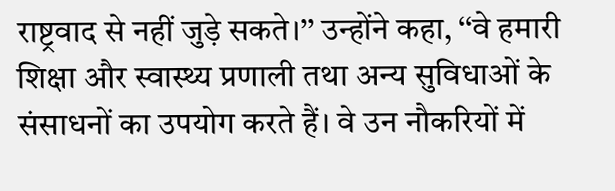राष्ट्रवाद से नहीं जुड़े सकते।’’ उन्होंने कहा, ‘‘वे हमारी शिक्षा और स्वास्थ्य प्रणाली तथा अन्य सुविधाओं के संसाधनों का उपयोग करते हैं। वे उन नौकरियों में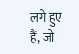लगे हुए हैं, जो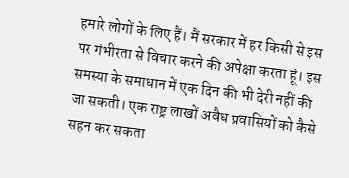हमारे लोगों के लिए हैं। मैं सरकार में हर किसी से इस पर गंभीरता से विचार करने की अपेक्षा करता हूं। इस समस्या के समाधान में एक दिन की भी देरी नहीं की जा सकती। एक राष्ट्र लाखों अवैध प्रवासियों को कैसे सहन कर सकता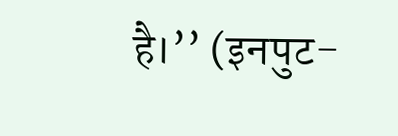है।’’ (इनपुट-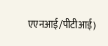एएनआई/पीटीआई)